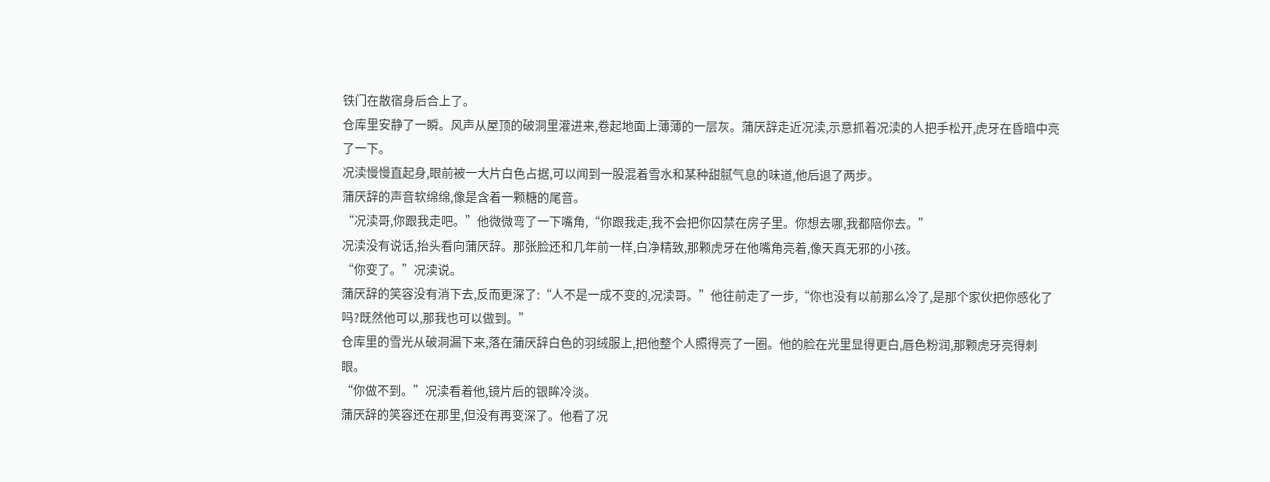铁门在散宿身后合上了。
仓库里安静了一瞬。风声从屋顶的破洞里灌进来,卷起地面上薄薄的一层灰。蒲厌辞走近况渎,示意抓着况渎的人把手松开,虎牙在昏暗中亮了一下。
况渎慢慢直起身,眼前被一大片白色占据,可以闻到一股混着雪水和某种甜腻气息的味道,他后退了两步。
蒲厌辞的声音软绵绵,像是含着一颗糖的尾音。
“况渎哥,你跟我走吧。”他微微弯了一下嘴角,“你跟我走,我不会把你囚禁在房子里。你想去哪,我都陪你去。”
况渎没有说话,抬头看向蒲厌辞。那张脸还和几年前一样,白净精致,那颗虎牙在他嘴角亮着,像天真无邪的小孩。
“你变了。”况渎说。
蒲厌辞的笑容没有消下去,反而更深了:“人不是一成不变的,况渎哥。”他往前走了一步,“你也没有以前那么冷了,是那个家伙把你感化了吗?既然他可以,那我也可以做到。”
仓库里的雪光从破洞漏下来,落在蒲厌辞白色的羽绒服上,把他整个人照得亮了一圈。他的脸在光里显得更白,唇色粉润,那颗虎牙亮得刺眼。
“你做不到。”况渎看着他,镜片后的银眸冷淡。
蒲厌辞的笑容还在那里,但没有再变深了。他看了况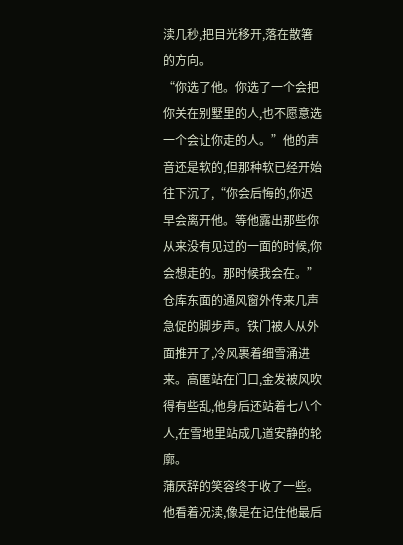渎几秒,把目光移开,落在散箸的方向。
“你选了他。你选了一个会把你关在别墅里的人,也不愿意选一个会让你走的人。”他的声音还是软的,但那种软已经开始往下沉了,“你会后悔的,你迟早会离开他。等他露出那些你从来没有见过的一面的时候,你会想走的。那时候我会在。”
仓库东面的通风窗外传来几声急促的脚步声。铁门被人从外面推开了,冷风裹着细雪涌进来。高匿站在门口,金发被风吹得有些乱,他身后还站着七八个人,在雪地里站成几道安静的轮廓。
蒲厌辞的笑容终于收了一些。他看着况渎,像是在记住他最后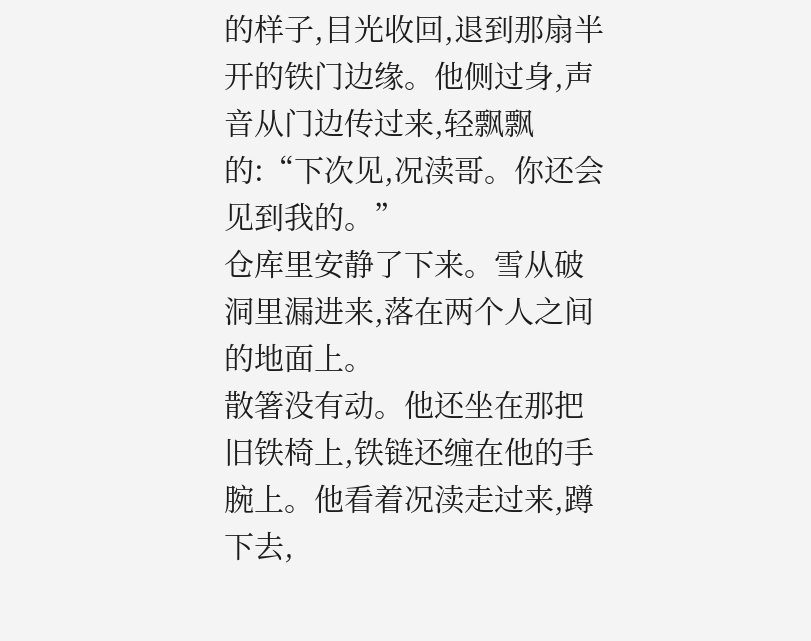的样子,目光收回,退到那扇半开的铁门边缘。他侧过身,声音从门边传过来,轻飘飘的:“下次见,况渎哥。你还会见到我的。”
仓库里安静了下来。雪从破洞里漏进来,落在两个人之间的地面上。
散箸没有动。他还坐在那把旧铁椅上,铁链还缠在他的手腕上。他看着况渎走过来,蹲下去,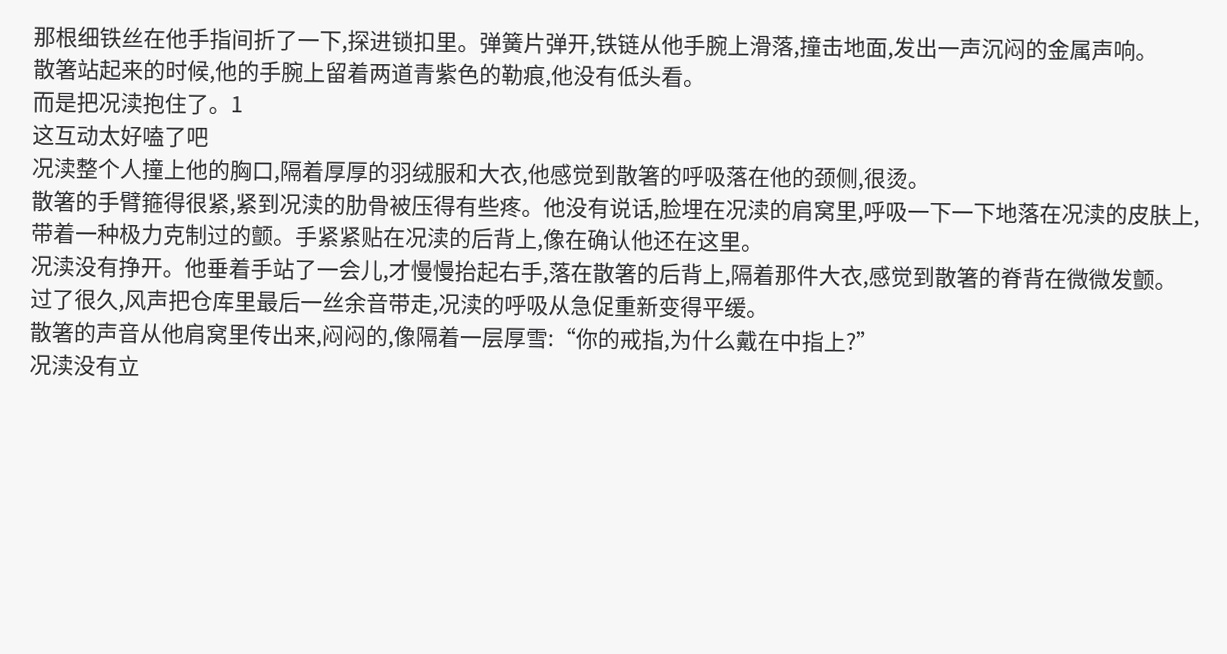那根细铁丝在他手指间折了一下,探进锁扣里。弹簧片弹开,铁链从他手腕上滑落,撞击地面,发出一声沉闷的金属声响。
散箸站起来的时候,他的手腕上留着两道青紫色的勒痕,他没有低头看。
而是把况渎抱住了。1
这互动太好嗑了吧
况渎整个人撞上他的胸口,隔着厚厚的羽绒服和大衣,他感觉到散箸的呼吸落在他的颈侧,很烫。
散箸的手臂箍得很紧,紧到况渎的肋骨被压得有些疼。他没有说话,脸埋在况渎的肩窝里,呼吸一下一下地落在况渎的皮肤上,带着一种极力克制过的颤。手紧紧贴在况渎的后背上,像在确认他还在这里。
况渎没有挣开。他垂着手站了一会儿,才慢慢抬起右手,落在散箸的后背上,隔着那件大衣,感觉到散箸的脊背在微微发颤。
过了很久,风声把仓库里最后一丝余音带走,况渎的呼吸从急促重新变得平缓。
散箸的声音从他肩窝里传出来,闷闷的,像隔着一层厚雪:“你的戒指,为什么戴在中指上?”
况渎没有立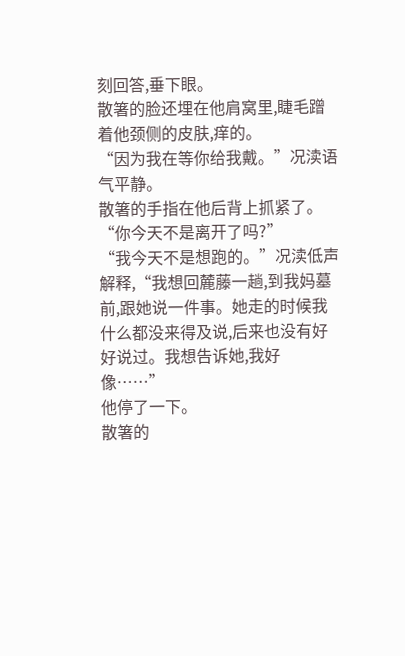刻回答,垂下眼。
散箸的脸还埋在他肩窝里,睫毛蹭着他颈侧的皮肤,痒的。
“因为我在等你给我戴。”况渎语气平静。
散箸的手指在他后背上抓紧了。
“你今天不是离开了吗?”
“我今天不是想跑的。”况渎低声解释,“我想回麓藤一趟,到我妈墓前,跟她说一件事。她走的时候我什么都没来得及说,后来也没有好好说过。我想告诉她,我好像……”
他停了一下。
散箸的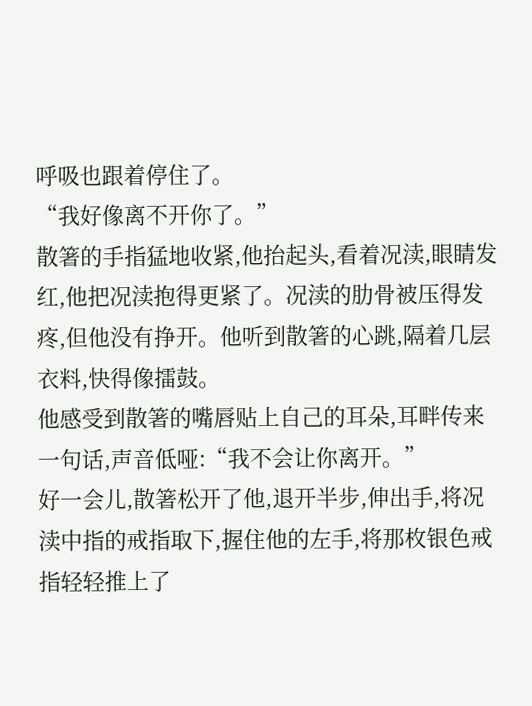呼吸也跟着停住了。
“我好像离不开你了。”
散箸的手指猛地收紧,他抬起头,看着况渎,眼睛发红,他把况渎抱得更紧了。况渎的肋骨被压得发疼,但他没有挣开。他听到散箸的心跳,隔着几层衣料,快得像擂鼓。
他感受到散箸的嘴唇贴上自己的耳朵,耳畔传来一句话,声音低哑:“我不会让你离开。”
好一会儿,散箸松开了他,退开半步,伸出手,将况渎中指的戒指取下,握住他的左手,将那枚银色戒指轻轻推上了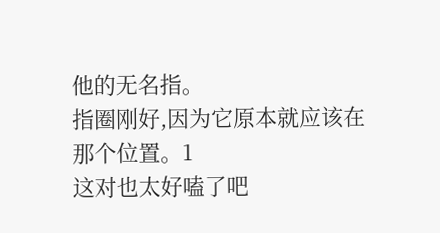他的无名指。
指圈刚好,因为它原本就应该在那个位置。1
这对也太好嗑了吧